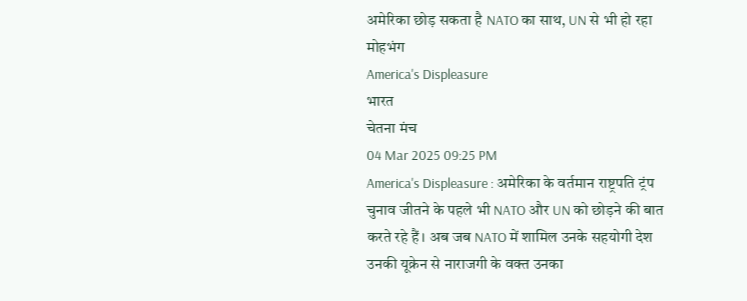अमेरिका छोड़ सकता है NATO का साथ, UN से भी हो रहा मोहभंग
America's Displeasure
भारत
चेतना मंच
04 Mar 2025 09:25 PM
America's Displeasure : अमेरिका के वर्तमान राष्ट्रपति ट्रंप चुनाव जीतने के पहले भी NATO और UN को छोड़ने की बात करते रहे हैं। अब जब NATO में शामिल उनके सहयोगी देश उनकी यूक्रेन से नाराजगी के वक्त उनका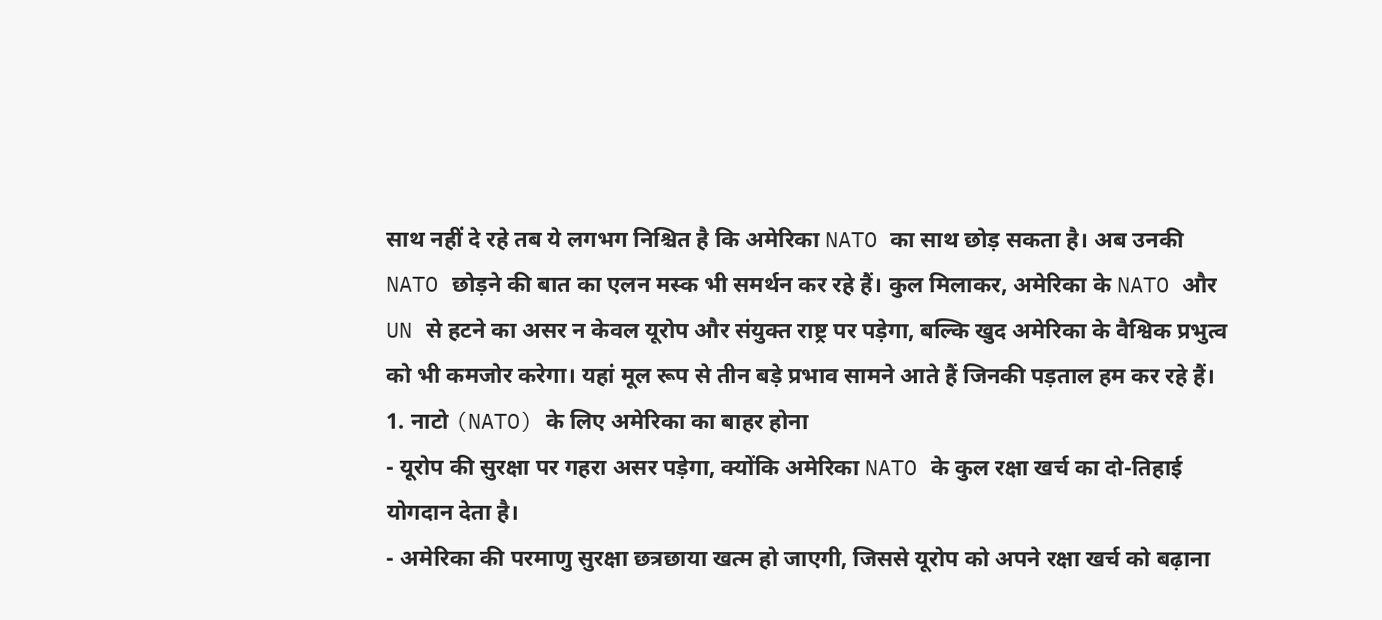साथ नहीं दे रहे तब ये लगभग निश्चित है कि अमेरिका NATO का साथ छोड़ सकता है। अब उनकी NATO छोड़ने की बात का एलन मस्क भी समर्थन कर रहे हैं। कुल मिलाकर, अमेरिका के NATO और UN से हटने का असर न केवल यूरोप और संयुक्त राष्ट्र पर पड़ेगा, बल्कि खुद अमेरिका के वैश्विक प्रभुत्व को भी कमजोर करेगा। यहां मूल रूप से तीन बड़े प्रभाव सामने आते हैं जिनकी पड़ताल हम कर रहे हैं।
1. नाटो (NATO) के लिए अमेरिका का बाहर होना
- यूरोप की सुरक्षा पर गहरा असर पड़ेगा, क्योंकि अमेरिका NATO के कुल रक्षा खर्च का दो-तिहाई योगदान देता है।
- अमेरिका की परमाणु सुरक्षा छत्रछाया खत्म हो जाएगी, जिससे यूरोप को अपने रक्षा खर्च को बढ़ाना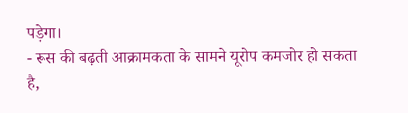पड़ेगा।
- रूस की बढ़ती आक्रामकता के सामने यूरोप कमजोर हो सकता है,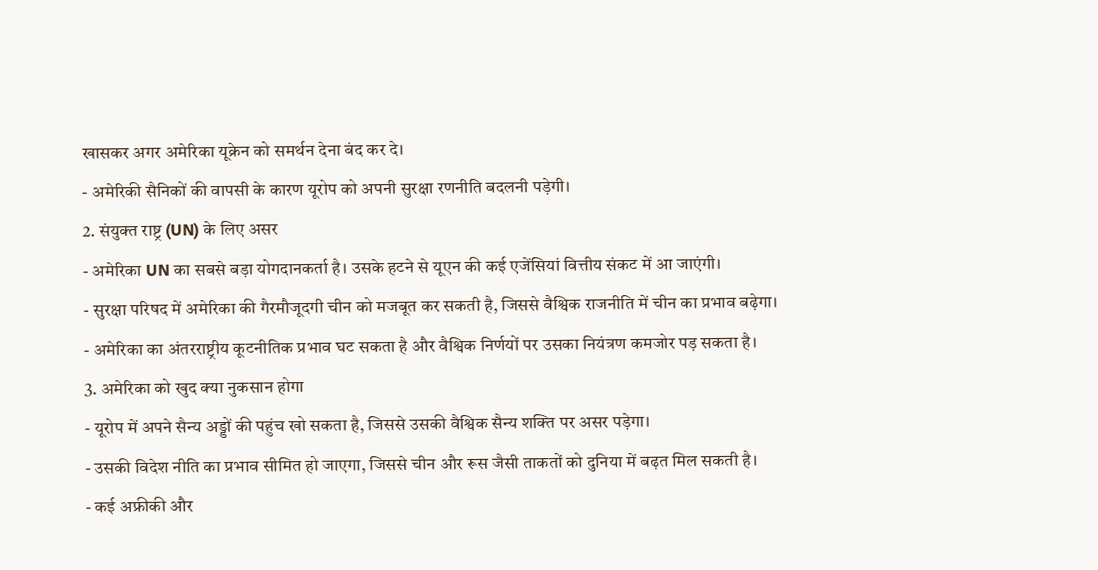खासकर अगर अमेरिका यूक्रेन को समर्थन देना बंद कर दे।
- अमेरिकी सैनिकों की वापसी के कारण यूरोप को अपनी सुरक्षा रणनीति बदलनी पड़ेगी।
2. संयुक्त राष्ट्र (UN) के लिए असर
- अमेरिका UN का सबसे बड़ा योगदानकर्ता है। उसके हटने से यूएन की कई एजेंसियां वित्तीय संकट में आ जाएंगी।
- सुरक्षा परिषद में अमेरिका की गैरमौजूदगी चीन को मजबूत कर सकती है, जिससे वैश्विक राजनीति में चीन का प्रभाव बढ़ेगा।
- अमेरिका का अंतरराष्ट्रीय कूटनीतिक प्रभाव घट सकता है और वैश्विक निर्णयों पर उसका नियंत्रण कमजोर पड़ सकता है।
3. अमेरिका को खुद क्या नुकसान होगा
- यूरोप में अपने सैन्य अड्डों की पहुंच खो सकता है, जिससे उसकी वैश्विक सैन्य शक्ति पर असर पड़ेगा।
- उसकी विदेश नीति का प्रभाव सीमित हो जाएगा, जिससे चीन और रूस जैसी ताकतों को दुनिया में बढ़त मिल सकती है।
- कई अफ्रीकी और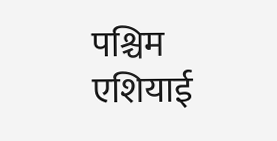पश्चिम एशियाई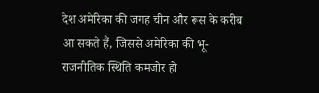देश अमेरिका की जगह चीन और रूस के करीब आ सकते हैं, जिससे अमेरिका की भू-राजनीतिक स्थिति कमजोर हो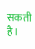सकती है।